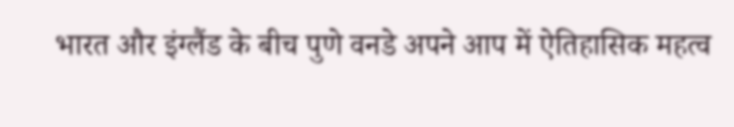भारत और इंग्लैंड के बीच पुणे वनडे अपने आप में ऐतिहासिक महत्व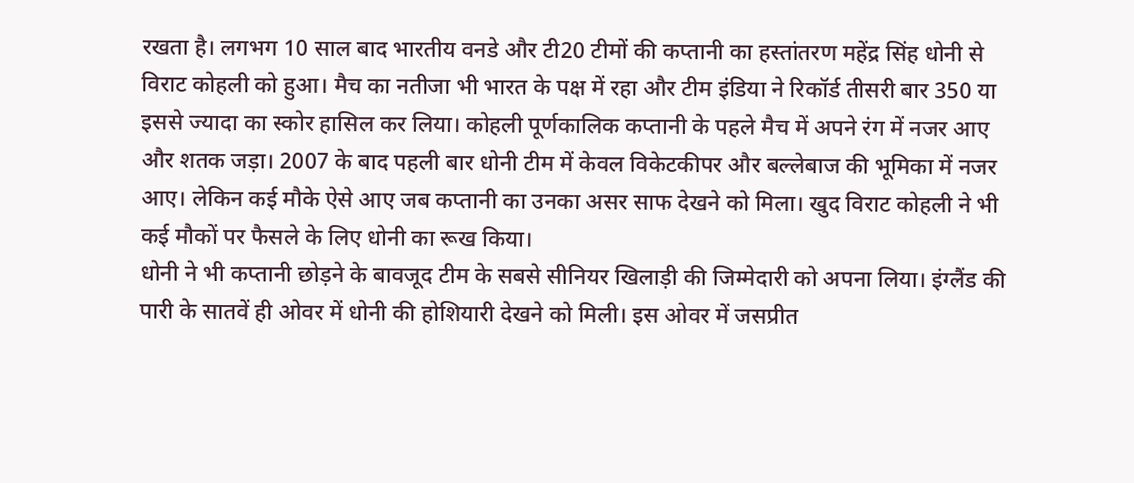रखता है। लगभग 10 साल बाद भारतीय वनडे और टी20 टीमों की कप्तानी का हस्तांतरण महेंद्र सिंह धोनी से विराट कोहली को हुआ। मैच का नतीजा भी भारत के पक्ष में रहा और टीम इंडिया ने रिकॉर्ड तीसरी बार 350 या इससे ज्यादा का स्कोर हासिल कर लिया। कोहली पूर्णकालिक कप्तानी के पहले मैच में अपने रंग में नजर आए और शतक जड़ा। 2007 के बाद पहली बार धोनी टीम में केवल विकेटकीपर और बल्लेबाज की भूमिका में नजर आए। लेकिन कई मौके ऐसे आए जब कप्तानी का उनका असर साफ देखने को मिला। खुद विराट कोहली ने भी कई मौकों पर फैसले के लिए धोनी का रूख किया।
धोनी ने भी कप्तानी छोड़ने के बावजूद टीम के सबसे सीनियर खिलाड़ी की जिम्मेदारी को अपना लिया। इंग्लैंड की पारी के सातवें ही ओवर में धोनी की होशियारी देखने को मिली। इस ओवर में जसप्रीत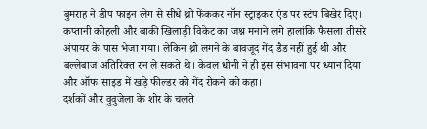बुमराह ने डीप फाइन लेग से सीधे थ्रो फेंककर नॉन स्ट्राइकर एंड पर स्टंप बिखेर दिए। कप्तानी कोहली और बाकी खिलाड़ी विकेट का जश्न मनाने लगे हालांकि फैसला तीसरे अंपायर के पास भेजा गया। लेकिन थ्रो लगने के बावजूद गेंद डैड नहीं हुई थी और बल्लेबाज अतिरिक्त रन ले सकते थे। केवल धोनी ने ही इस संभावना पर ध्यान दिया और ऑफ साइड में खड़े फील्डर को गेंद रोकने को कहा।
दर्शकों और वुवुजेला के शोर के चलते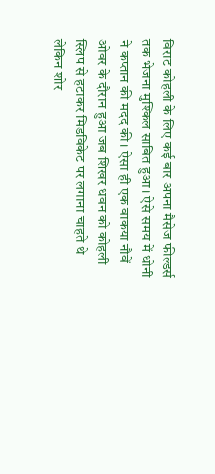विराट कोहली के लिए कई बार अपना मैसेज फील्डर्स तक भेजना मुश्किल साबित हुआ। ऐसे समय में धोनी ने कप्तान की मदद की। ऐसा ही एक वाकया नौवें ओवर के दौरान हुआ जब शिखर धवन को कोहली स्लिप से हटाकर मिडविकेट पर लगाना चाहते थे लेकिन शोर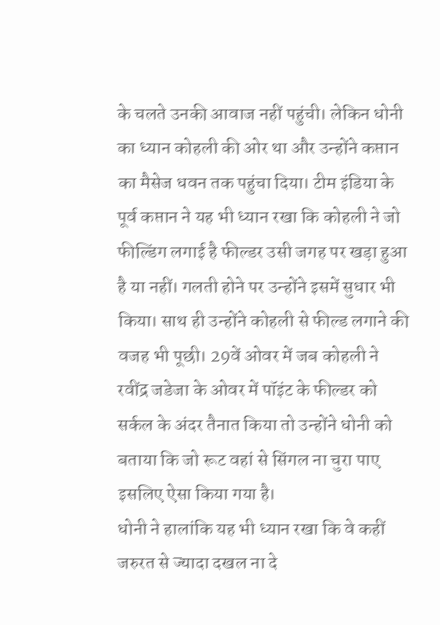के चलते उनकी आवाज नहीं पहुंची। लेकिन धोनी का ध्यान कोहली की ओर था और उन्होंने कप्तान का मैसेज धवन तक पहुंचा दिया। टीम इंडिया के पूर्व कप्तान ने यह भी ध्यान रखा कि कोहली ने जो फील्डिंग लगाई है फील्डर उसी जगह पर खड़ा हुआ है या नहीं। गलती होने पर उन्होंने इसमें सुधार भी किया। साथ ही उन्होंने कोहली से फील्ड लगाने की वजह भी पूछी। 29वें ओवर में जब कोहली ने रवींद्र जडेजा के ओवर में पॉइंट के फील्डर को सर्कल के अंदर तैनात किया तो उन्होंने धोनी को बताया कि जो रूट वहां से सिंगल ना चुरा पाए इसलिए ऐसा किया गया है।
धोनी ने हालांकि यह भी ध्यान रखा कि वे कहीं जरुरत से ज्यादा दखल ना दे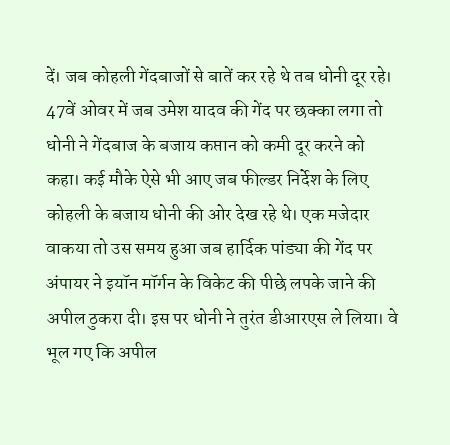दें। जब कोहली गेंदबाजों से बातें कर रहे थे तब धोनी दूर रहे। 47वें ओवर में जब उमेश यादव की गेंद पर छक्का लगा तो धोनी ने गेंदबाज के बजाय कप्तान को कमी दूर करने को कहा। कई मौके ऐसे भी आए जब फील्डर निर्देश के लिए कोहली के बजाय धोनी की ओर देख रहे थे। एक मजेदार वाकया तो उस समय हुआ जब हार्दिक पांड्या की गेंद पर अंपायर ने इयॉन मॉर्गन के विकेट की पीछे लपके जाने की अपील ठुकरा दी। इस पर धोनी ने तुरंत डीआरएस ले लिया। वे भूल गए कि अपील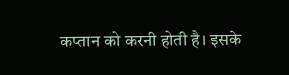कप्तान को करनी होती है। इसके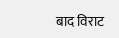बाद विराट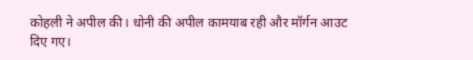कोहली ने अपील की। धोनी की अपील कामयाब रही और मॉर्गन आउट दिए गए।